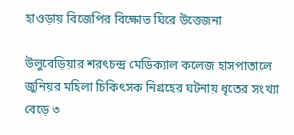হাওড়ায় বিজেপির বিক্ষোভ ঘিরে উত্তেজনা

উলুবেড়িয়ার শরৎচন্দ্র মেডিক্যাল কলেজ হাসপাতালে জুনিয়র মহিলা চিকিৎসক নিগ্রহের ঘটনায় ধৃতের সংখ্যা বেড়ে ৩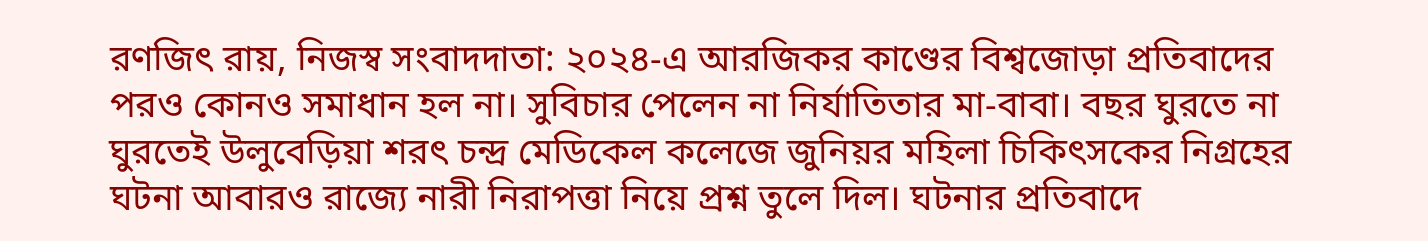রণজিৎ রায়, নিজস্ব সংবাদদাতা: ২০২৪-এ আরজিকর কাণ্ডের বিশ্বজোড়া প্রতিবাদের পরও কোনও সমাধান হল না। সুবিচার পেলেন না নির্যাতিতার মা-বাবা। বছর ঘুরতে না ঘুরতেই উলুবেড়িয়া শরৎ চন্দ্র মেডিকেল কলেজে জুনিয়র মহিলা চিকিৎসকের নিগ্রহের ঘটনা আবারও রাজ্যে নারী নিরাপত্তা নিয়ে প্রশ্ন তুলে দিল। ঘটনার প্রতিবাদে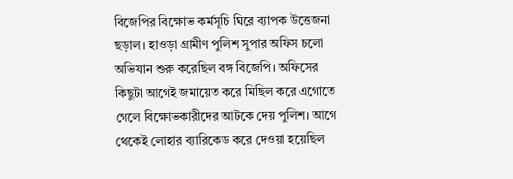বিজেপির বিক্ষোভ কর্মসূচি ঘিরে ব্যাপক উত্তেজনা ছড়াল। হাওড়া গ্রামীণ পুলিশ সুপার অফিস চলো অভিযান শুরু করেছিল বঙ্গ বিজেপি। অফিসের কিছুটা আগেই জমায়েত করে মিছিল করে এগোতে গেলে বিক্ষোভকারীদের আটকে দেয় পুলিশ। আগে থেকেই লোহার ব্যারিকেড করে দেওয়া হয়েছিল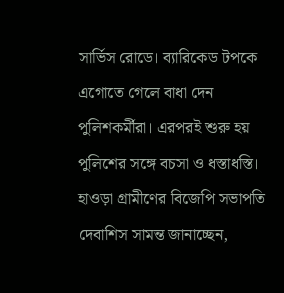সার্ভিস রোডে। ব্যারিকেড টপকে এগোতে গেলে বাধা দেন পুলিশকর্মীরা। এরপরই শুরু হয় পুলিশের সঙ্গে বচসা ও ধস্তাধস্তি। হাওড়া গ্রামীণের বিজেপি সভাপতি দেবাশিস সামন্ত জানাচ্ছেন,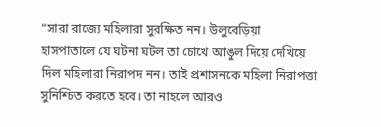“সারা রাজ্যে মহিলারা সুরক্ষিত নন। উলুবেড়িয়া হাসপাতালে যে ঘটনা ঘটল তা চোখে আঙুল দিয়ে দেখিয়ে দিল মহিলারা নিরাপদ নন। তাই প্রশাসনকে মহিলা নিরাপত্তা সুনিশ্চিত করতে হবে। তা নাহলে আরও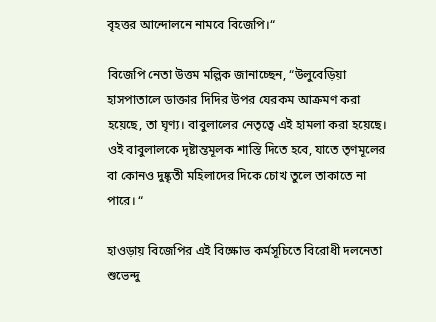বৃহত্তর আন্দোলনে নামবে বিজেপি।“

বিজেপি নেতা উত্তম মল্লিক জানাচ্ছেন, “উলুবেড়িয়া হাসপাতালে ডাক্তার দিদির উপর যেরকম আক্রমণ করা হয়েছে, তা ঘৃণ্য। বাবুলালের নেতৃত্বে এই হামলা করা হয়েছে। ওই বাবুলালকে দৃষ্টান্তমূলক শাস্তি দিতে হবে, যাতে তৃণমূলের বা কোনও দুষ্কৃতী মহিলাদের দিকে চোখ তুলে তাকাতে না পারে। “

হাওড়ায় বিজেপির এই বিক্ষোভ কর্মসূচিতে বিরোধী দলনেতা শুভেন্দু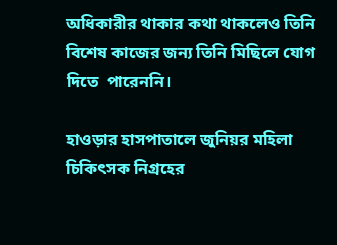অধিকারীর থাকার কথা থাকলেও তিনি বিশেষ কাজের জন্য তিনি মিছিলে যোগ দিতে  পারেননি।

হাওড়ার হাসপাতালে জুনিয়র মহিলা চিকিৎসক নিগ্রহের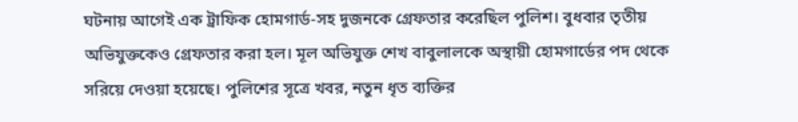ঘটনায় আগেই এক ট্রাফিক হোমগার্ড-সহ দুজনকে গ্রেফতার করেছিল পুলিশ। বুধবার তৃতীয় অভিযুক্তকেও গ্রেফতার করা হল। মূল অভিযুক্ত শেখ বাবুলালকে অস্থায়ী হোমগার্ডের পদ থেকে সরিয়ে দেওয়া হয়েছে। পুলিশের সূত্রে খবর, নতুন ধৃত ব্যক্তির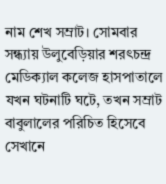নাম শেখ সম্রাট। সোমবার সন্ধ্যায় উলুবেড়িয়ার শরৎচন্দ্র মেডিক্যাল কলেজ হাসপাতালে যখন ঘটনাটি ঘটে, তখন সম্রাট বাবুলালের পরিচিত হিসেবে সেখানে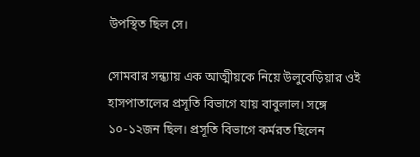উপস্থিত ছিল সে।

সোমবার সন্ধ্যায় এক আত্মীয়কে নিয়ে উলুবেড়িয়ার ওই হাসপাতালের প্রসূতি বিভাগে যায় বাবুলাল। সঙ্গে ১০-১২জন ছিল। প্রসূতি বিভাগে কর্মরত ছিলেন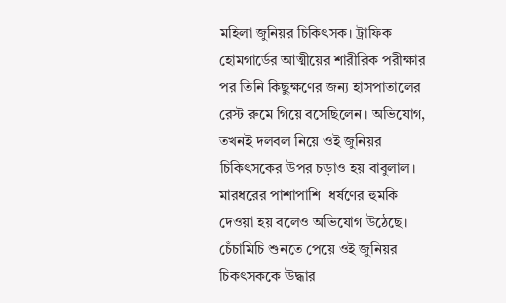মহিলা জুনিয়র চিকিৎসক। ট্রাফিক হোমগার্ডের আত্মীয়ের শারীরিক পরীক্ষার পর তিনি কিছুক্ষণের জন্য হাসপাতালের রেস্ট রুমে গিয়ে বসেছিলেন। অভিযোগ,  তখনই দলবল নিয়ে ওই জুনিয়র চিকিৎসকের উপর চড়াও হয় বাবুলাল। মারধরের পাশাপাশি  ধর্ষণের হুমকি দেওয়া হয় বলেও অভিযোগ উঠেছে। চেঁচামিচি শুনতে পেয়ে ওই জুনিয়র চিকৎসককে উদ্ধার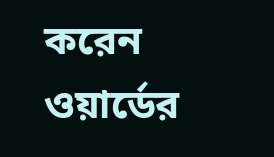করেন ওয়ার্ডের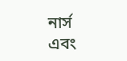নার্স এবং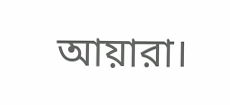আয়ারা।